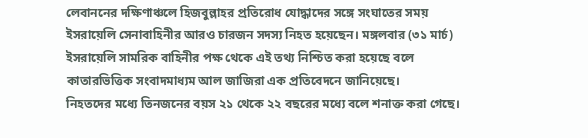লেবাননের দক্ষিণাঞ্চলে হিজবুল্লাহর প্রতিরোধ যোদ্ধাদের সঙ্গে সংঘাতের সময় ইসরায়েলি সেনাবাহিনীর আরও চারজন সদস্য নিহত হয়েছেন। মঙ্গলবার (৩১ মার্চ) ইসরায়েলি সামরিক বাহিনীর পক্ষ থেকে এই তথ্য নিশ্চিত করা হয়েছে বলে কাতারভিত্তিক সংবাদমাধ্যম আল জাজিরা এক প্রতিবেদনে জানিয়েছে।
নিহতদের মধ্যে তিনজনের বয়স ২১ থেকে ২২ বছরের মধ্যে বলে শনাক্ত করা গেছে।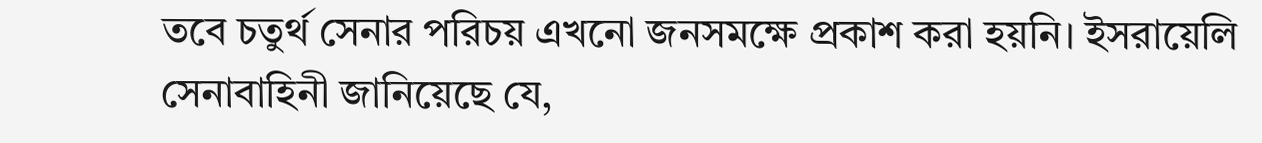তবে চতুর্থ সেনার পরিচয় এখনো জনসমক্ষে প্রকাশ করা হয়নি। ইসরায়েলি সেনাবাহিনী জানিয়েছে যে,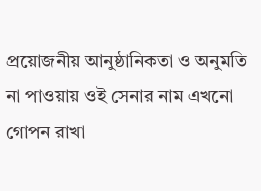প্রয়োজনীয় আনুষ্ঠানিকতা ও অনুমতি না পাওয়ায় ওই সেনার নাম এখনো গোপন রাখা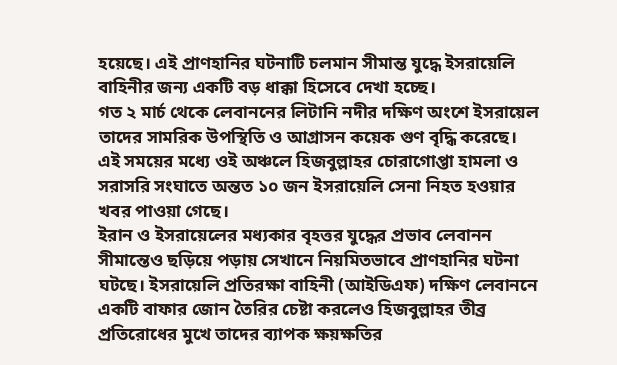হয়েছে। এই প্রাণহানির ঘটনাটি চলমান সীমান্ত যুদ্ধে ইসরায়েলি বাহিনীর জন্য একটি বড় ধাক্কা হিসেবে দেখা হচ্ছে।
গত ২ মার্চ থেকে লেবাননের লিটানি নদীর দক্ষিণ অংশে ইসরায়েল তাদের সামরিক উপস্থিতি ও আগ্রাসন কয়েক গুণ বৃদ্ধি করেছে। এই সময়ের মধ্যে ওই অঞ্চলে হিজবুল্লাহর চোরাগোপ্তা হামলা ও সরাসরি সংঘাতে অন্তত ১০ জন ইসরায়েলি সেনা নিহত হওয়ার খবর পাওয়া গেছে।
ইরান ও ইসরায়েলের মধ্যকার বৃহত্তর যুদ্ধের প্রভাব লেবানন সীমান্তেও ছড়িয়ে পড়ায় সেখানে নিয়মিতভাবে প্রাণহানির ঘটনা ঘটছে। ইসরায়েলি প্রতিরক্ষা বাহিনী (আইডিএফ) দক্ষিণ লেবাননে একটি বাফার জোন তৈরির চেষ্টা করলেও হিজবুল্লাহর তীব্র প্রতিরোধের মুখে তাদের ব্যাপক ক্ষয়ক্ষতির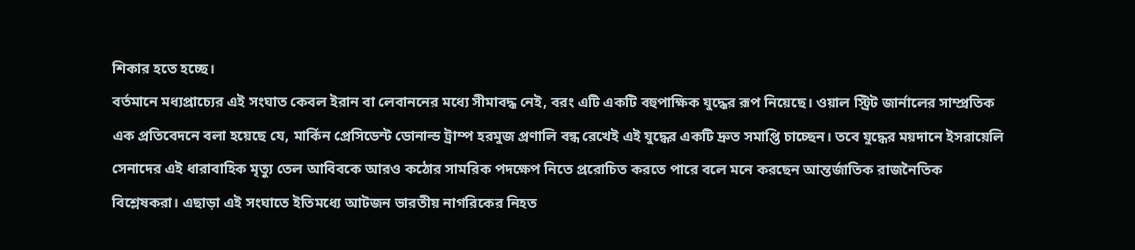শিকার হতে হচ্ছে।
বর্তমানে মধ্যপ্রাচ্যের এই সংঘাত কেবল ইরান বা লেবাননের মধ্যে সীমাবদ্ধ নেই, বরং এটি একটি বহুপাক্ষিক যুদ্ধের রূপ নিয়েছে। ওয়াল স্ট্রিট জার্নালের সাম্প্রতিক এক প্রতিবেদনে বলা হয়েছে যে, মার্কিন প্রেসিডেন্ট ডোনাল্ড ট্রাম্প হরমুজ প্রণালি বন্ধ রেখেই এই যুদ্ধের একটি দ্রুত সমাপ্তি চাচ্ছেন। তবে যুদ্ধের ময়দানে ইসরায়েলি সেনাদের এই ধারাবাহিক মৃত্যু তেল আবিবকে আরও কঠোর সামরিক পদক্ষেপ নিতে প্ররোচিত করতে পারে বলে মনে করছেন আন্তর্জাতিক রাজনৈতিক বিশ্লেষকরা। এছাড়া এই সংঘাতে ইতিমধ্যে আটজন ভারতীয় নাগরিকের নিহত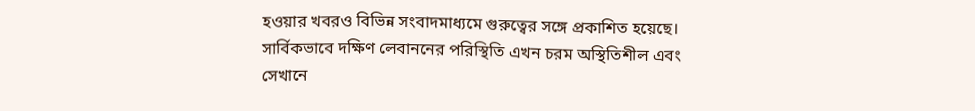হওয়ার খবরও বিভিন্ন সংবাদমাধ্যমে গুরুত্বের সঙ্গে প্রকাশিত হয়েছে।
সার্বিকভাবে দক্ষিণ লেবাননের পরিস্থিতি এখন চরম অস্থিতিশীল এবং সেখানে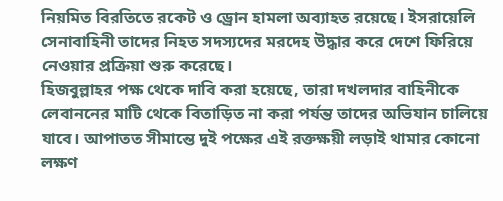নিয়মিত বিরতিতে রকেট ও ড্রোন হামলা অব্যাহত রয়েছে। ইসরায়েলি সেনাবাহিনী তাদের নিহত সদস্যদের মরদেহ উদ্ধার করে দেশে ফিরিয়ে নেওয়ার প্রক্রিয়া শুরু করেছে।
হিজবুল্লাহর পক্ষ থেকে দাবি করা হয়েছে, তারা দখলদার বাহিনীকে লেবাননের মাটি থেকে বিতাড়িত না করা পর্যন্ত তাদের অভিযান চালিয়ে যাবে। আপাতত সীমান্তে দুই পক্ষের এই রক্তক্ষয়ী লড়াই থামার কোনো লক্ষণ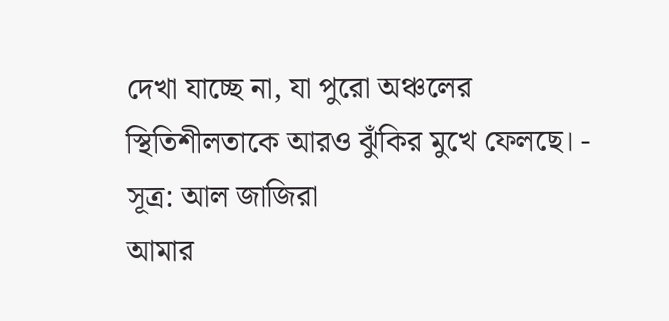দেখা যাচ্ছে না, যা পুরো অঞ্চলের স্থিতিশীলতাকে আরও ঝুঁকির মুখে ফেলছে। - সূত্র: আল জাজিরা
আমার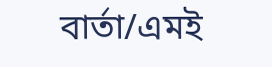বার্তা/এমই